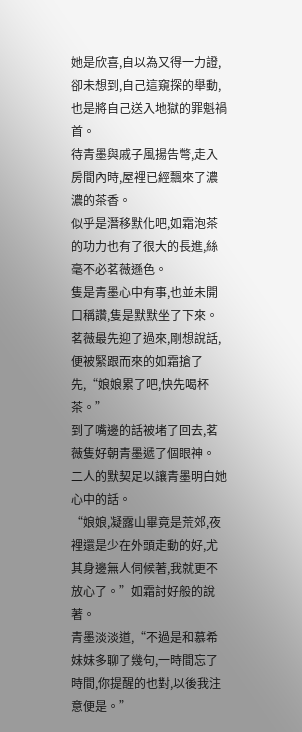她是欣喜,自以為又得一力證,卻未想到,自己這窺探的舉動,也是將自己送入地獄的罪魁禍首。
待青墨與戚子風揚告彆,走入房間內時,屋裡已經飄來了濃濃的茶香。
似乎是潛移默化吧,如霜泡茶的功力也有了很大的長進,絲毫不必茗薇遜色。
隻是青墨心中有事,也並未開口稱讚,隻是默默坐了下來。
茗薇最先迎了過來,剛想說話,便被緊跟而來的如霜搶了先,“娘娘累了吧,快先喝杯茶。”
到了嘴邊的話被堵了回去,茗薇隻好朝青墨遞了個眼神。
二人的默契足以讓青墨明白她心中的話。
“娘娘,凝露山畢竟是荒郊,夜裡還是少在外頭走動的好,尤其身邊無人伺候著,我就更不放心了。”如霜討好般的說著。
青墨淡淡道,“不過是和慕希妹妹多聊了幾句,一時間忘了時間,你提醒的也對,以後我注意便是。”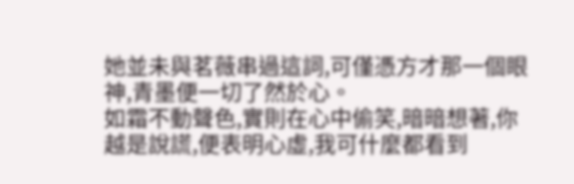她並未與茗薇串過這詞,可僅憑方才那一個眼神,青墨便一切了然於心。
如霜不動聲色,實則在心中偷笑,暗暗想著,你越是說謊,便表明心虛,我可什麼都看到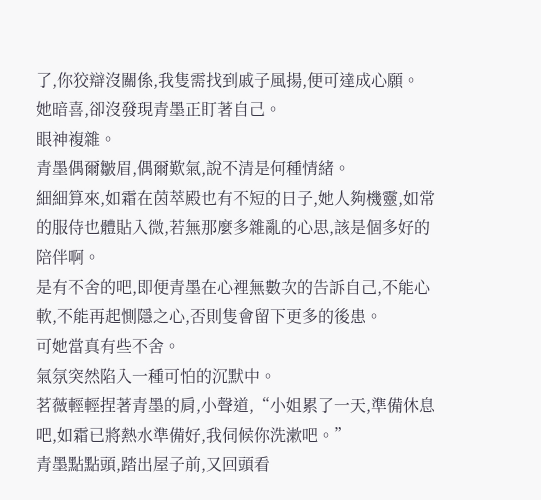了,你狡辯沒關係,我隻需找到戚子風揚,便可達成心願。
她暗喜,卻沒發現青墨正盯著自己。
眼神複雜。
青墨偶爾皺眉,偶爾歎氣,說不清是何種情緒。
細細算來,如霜在茵萃殿也有不短的日子,她人夠機靈,如常的服侍也體貼入微,若無那麼多雜亂的心思,該是個多好的陪伴啊。
是有不舍的吧,即便青墨在心裡無數次的告訴自己,不能心軟,不能再起惻隱之心,否則隻會留下更多的後患。
可她當真有些不舍。
氣氛突然陷入一種可怕的沉默中。
茗薇輕輕捏著青墨的肩,小聲道,“小姐累了一天,準備休息吧,如霜已將熱水準備好,我伺候你洗漱吧。”
青墨點點頭,踏出屋子前,又回頭看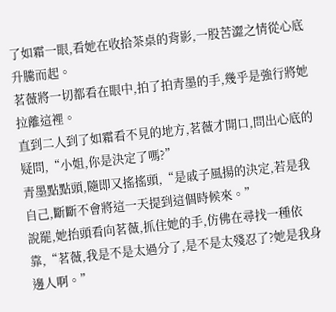了如霜一眼,看她在收拾茶桌的背影,一股苦澀之情從心底升騰而起。
茗薇將一切都看在眼中,拍了拍青墨的手,幾乎是強行將她拉離這裡。
直到二人到了如霜看不見的地方,茗薇才開口,問出心底的疑問,“小姐,你是決定了嗎?”
青墨點點頭,隨即又搖搖頭,“是戚子風揚的決定,若是我自己,斷斷不會將這一天提到這個時候來。”
說罷,她抬頭看向茗薇,抓住她的手,仿佛在尋找一種依靠,“茗薇,我是不是太過分了,是不是太殘忍了?她是我身邊人啊。”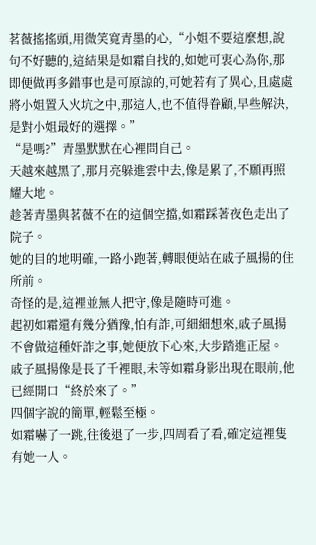茗薇搖搖頭,用微笑寬青墨的心,“小姐不要這麼想,說句不好聽的,這結果是如霜自找的,如她可衷心為你,那即便做再多錯事也是可原諒的,可她若有了異心,且處處將小姐置入火坑之中,那這人,也不值得眷顧,早些解決,是對小姐最好的選擇。”
“是嗎?”青墨默默在心裡問自己。
天越來越黑了,那月亮躲進雲中去,像是累了,不願再照耀大地。
趁著青墨與茗薇不在的這個空擋,如霜踩著夜色走出了院子。
她的目的地明確,一路小跑著,轉眼便站在戚子風揚的住所前。
奇怪的是,這裡並無人把守,像是隨時可進。
起初如霜還有幾分猶豫,怕有詐,可細細想來,戚子風揚不會做這種奸詐之事,她便放下心來,大步踏進正屋。
戚子風揚像是長了千裡眼,未等如霜身影出現在眼前,他已經開口“終於來了。”
四個字說的簡單,輕鬆至極。
如霜嚇了一跳,往後退了一步,四周看了看,確定這裡隻有她一人。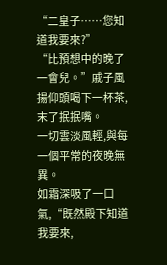“二皇子……您知道我要來?”
“比預想中的晚了一會兒。”戚子風揚仰頭喝下一杯茶,末了抿抿嘴。
一切雲淡風輕,與每一個平常的夜晚無異。
如霜深吸了一口氣,“既然殿下知道我要來,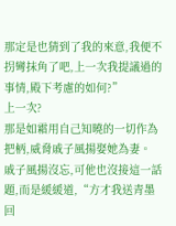那定是也猜到了我的來意,我便不拐彎抹角了吧,上一次我提議過的事情,殿下考慮的如何?”
上一次?
那是如霜用自己知曉的一切作為把柄,威脅戚子風揚娶她為妻。
戚子風揚沒忘,可他也沒接這一話題,而是緩緩道,“方才我送青墨回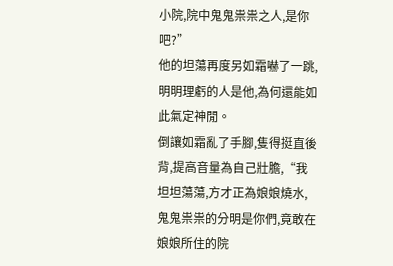小院,院中鬼鬼祟祟之人,是你吧?”
他的坦蕩再度另如霜嚇了一跳,明明理虧的人是他,為何還能如此氣定神閒。
倒讓如霜亂了手腳,隻得挺直後背,提高音量為自己壯膽,“我坦坦蕩蕩,方才正為娘娘燒水,鬼鬼祟祟的分明是你們,竟敢在娘娘所住的院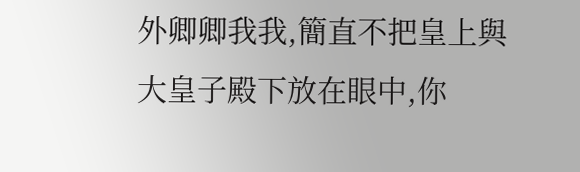外卿卿我我,簡直不把皇上與大皇子殿下放在眼中,你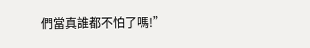們當真誰都不怕了嗎!”